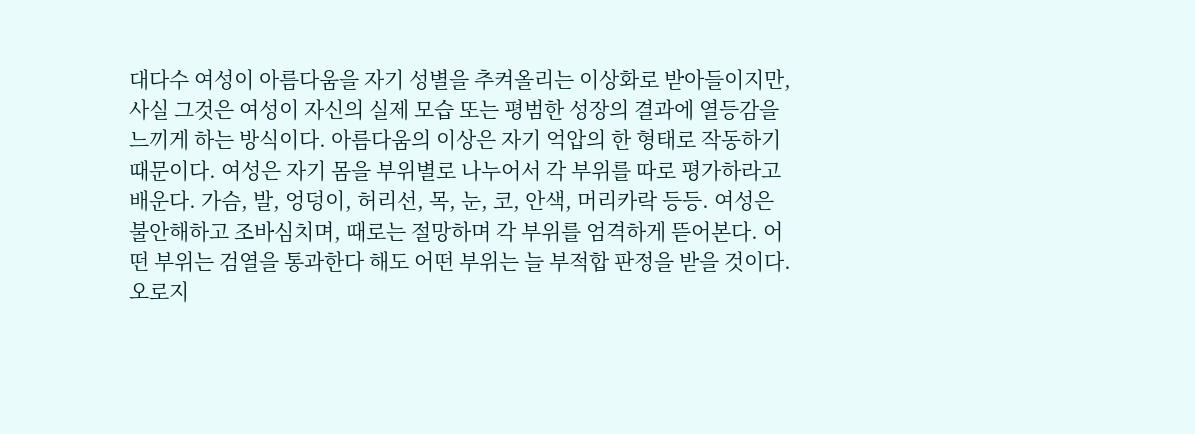대다수 여성이 아름다움을 자기 성별을 추켜올리는 이상화로 받아들이지만, 사실 그것은 여성이 자신의 실제 모습 또는 평범한 성장의 결과에 열등감을 느끼게 하는 방식이다. 아름다움의 이상은 자기 억압의 한 형태로 작동하기 때문이다. 여성은 자기 몸을 부위별로 나누어서 각 부위를 따로 평가하라고 배운다. 가슴, 발, 엉덩이, 허리선, 목, 눈, 코, 안색, 머리카락 등등. 여성은 불안해하고 조바심치며, 때로는 절망하며 각 부위를 엄격하게 뜯어본다. 어떤 부위는 검열을 통과한다 해도 어떤 부위는 늘 부적합 판정을 받을 것이다. 오로지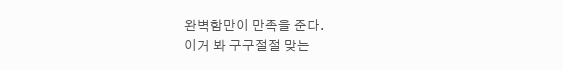완벽함만이 만족을 준다.
이거 봐 구구절절 맞는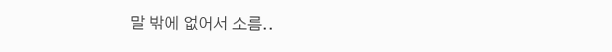말 밖에 없어서 소름..